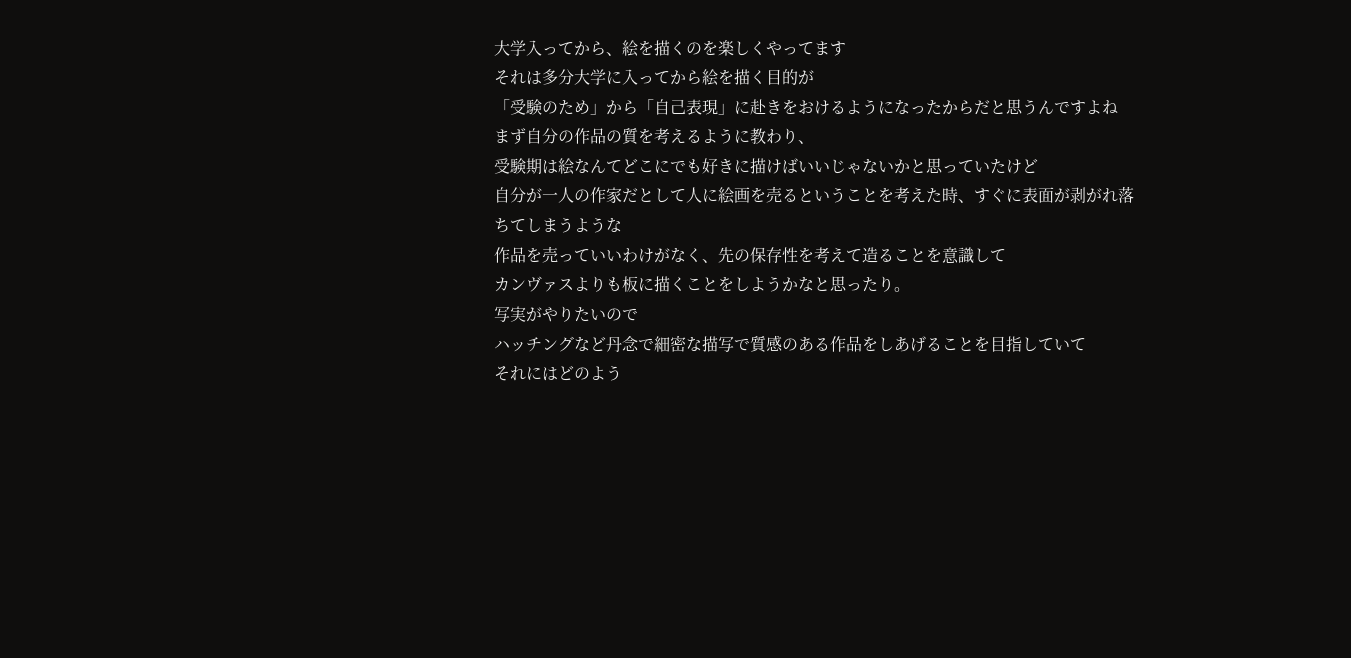大学入ってから、絵を描くのを楽しくやってます
それは多分大学に入ってから絵を描く目的が
「受験のため」から「自己表現」に赴きをおけるようになったからだと思うんですよね
まず自分の作品の質を考えるように教わり、
受験期は絵なんてどこにでも好きに描けばいいじゃないかと思っていたけど
自分が一人の作家だとして人に絵画を売るということを考えた時、すぐに表面が剥がれ落ちてしまうような
作品を売っていいわけがなく、先の保存性を考えて造ることを意識して
カンヴァスよりも板に描くことをしようかなと思ったり。
写実がやりたいので
ハッチングなど丹念で細密な描写で質感のある作品をしあげることを目指していて
それにはどのよう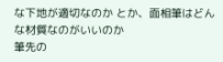な下地が適切なのか とか、面相筆はどんな材質なのがいいのか
筆先の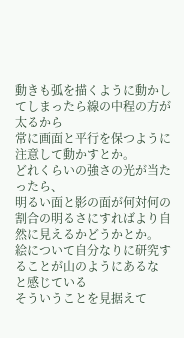動きも弧を描くように動かしてしまったら線の中程の方が太るから
常に画面と平行を保つように注意して動かすとか。
どれくらいの強さの光が当たったら、
明るい面と影の面が何対何の割合の明るさにすればより自然に見えるかどうかとか。
絵について自分なりに研究することが山のようにあるな と感じている
そういうことを見据えて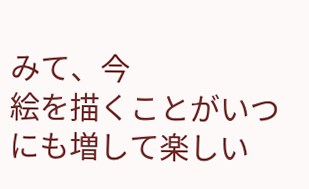みて、今
絵を描くことがいつにも増して楽しい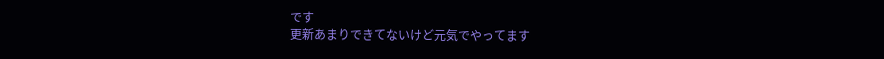です
更新あまりできてないけど元気でやってます